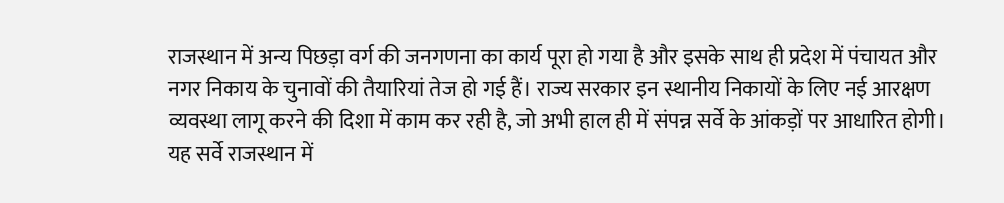राजस्थान में अन्य पिछड़ा वर्ग की जनगणना का कार्य पूरा हो गया है और इसके साथ ही प्रदेश में पंचायत और नगर निकाय के चुनावों की तैयारियां तेज हो गई हैं। राज्य सरकार इन स्थानीय निकायों के लिए नई आरक्षण व्यवस्था लागू करने की दिशा में काम कर रही है, जो अभी हाल ही में संपन्न सर्वे के आंकड़ों पर आधारित होगी।
यह सर्वे राजस्थान में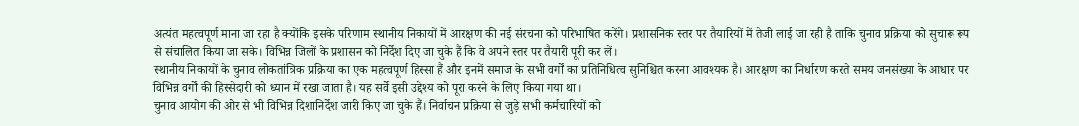अत्यंत महत्वपूर्ण माना जा रहा है क्योंकि इसके परिणाम स्थानीय निकायों में आरक्षण की नई संरचना को परिभाषित करेंगे। प्रशासनिक स्तर पर तैयारियों में तेजी लाई जा रही है ताकि चुनाव प्रक्रिया को सुचारू रूप से संचालित किया जा सके। विभिन्न जिलों के प्रशासन को निर्देश दिए जा चुके हैं कि वे अपने स्तर पर तैयारी पूरी कर लें।
स्थानीय निकायों के चुनाव लोकतांत्रिक प्रक्रिया का एक महत्वपूर्ण हिस्सा हैं और इनमें समाज के सभी वर्गों का प्रतिनिधित्व सुनिश्चित करना आवश्यक है। आरक्षण का निर्धारण करते समय जनसंख्या के आधार पर विभिन्न वर्गों की हिस्सेदारी को ध्यान में रखा जाता है। यह सर्वे इसी उद्देश्य को पूरा करने के लिए किया गया था।
चुनाव आयोग की ओर से भी विभिन्न दिशानिर्देश जारी किए जा चुके हैं। निर्वाचन प्रक्रिया से जुड़े सभी कर्मचारियों को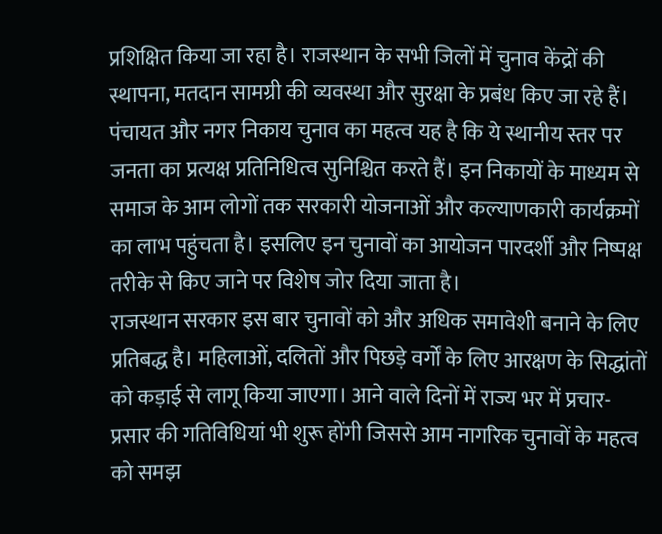प्रशिक्षित किया जा रहा है। राजस्थान के सभी जिलों में चुनाव केंद्रों की स्थापना, मतदान सामग्री की व्यवस्था और सुरक्षा के प्रबंध किए जा रहे हैं।
पंचायत और नगर निकाय चुनाव का महत्व यह है कि ये स्थानीय स्तर पर जनता का प्रत्यक्ष प्रतिनिधित्व सुनिश्चित करते हैं। इन निकायों के माध्यम से समाज के आम लोगों तक सरकारी योजनाओं और कल्याणकारी कार्यक्रमों का लाभ पहुंचता है। इसलिए इन चुनावों का आयोजन पारदर्शी और निष्पक्ष तरीके से किए जाने पर विशेष जोर दिया जाता है।
राजस्थान सरकार इस बार चुनावों को और अधिक समावेशी बनाने के लिए प्रतिबद्ध है। महिलाओं, दलितों और पिछड़े वर्गों के लिए आरक्षण के सिद्धांतों को कड़ाई से लागू किया जाएगा। आने वाले दिनों में राज्य भर में प्रचार-प्रसार की गतिविधियां भी शुरू होंगी जिससे आम नागरिक चुनावों के महत्व को समझ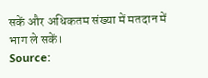सकें और अधिकतम संख्या में मतदान में भाग ले सकें।
Source: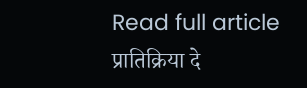Read full article
प्रातिक्रिया दे